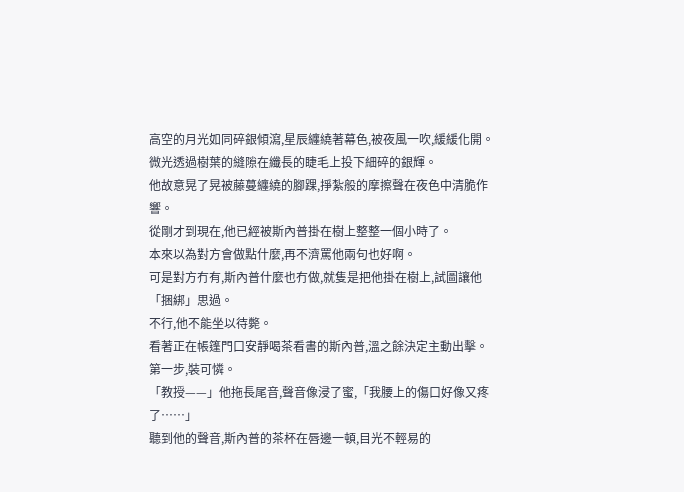高空的月光如同碎銀傾瀉,星辰纏繞著幕色,被夜風一吹,緩緩化開。
微光透過樹葉的縫隙在纖長的睫毛上投下細碎的銀輝。
他故意晃了晃被藤蔓纏繞的腳踝,掙紮般的摩擦聲在夜色中清脆作響。
從剛才到現在,他已經被斯內普掛在樹上整整一個小時了。
本來以為對方會做點什麼,再不濟罵他兩句也好啊。
可是對方冇有,斯內普什麼也冇做,就隻是把他掛在樹上,試圖讓他「捆綁」思過。
不行,他不能坐以待斃。
看著正在帳篷門口安靜喝茶看書的斯內普,溫之餘決定主動出擊。
第一步,裝可憐。
「教授——」他拖長尾音,聲音像浸了蜜,「我腰上的傷口好像又疼了……」
聽到他的聲音,斯內普的茶杯在唇邊一頓,目光不輕易的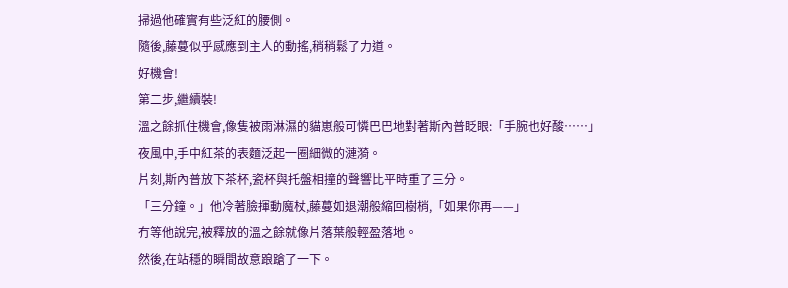掃過他確實有些泛紅的腰側。
隨後,藤蔓似乎感應到主人的動搖,稍稍鬆了力道。
好機會!
第二步,繼續裝!
溫之餘抓住機會,像隻被雨淋濕的貓崽般可憐巴巴地對著斯內普眨眼:「手腕也好酸……」
夜風中,手中紅茶的表麵泛起一圈細微的漣漪。
片刻,斯內普放下茶杯,瓷杯與托盤相撞的聲響比平時重了三分。
「三分鐘。」他冷著臉揮動魔杖,藤蔓如退潮般縮回樹梢,「如果你再——」
冇等他說完,被釋放的溫之餘就像片落葉般輕盈落地。
然後,在站穩的瞬間故意踉蹌了一下。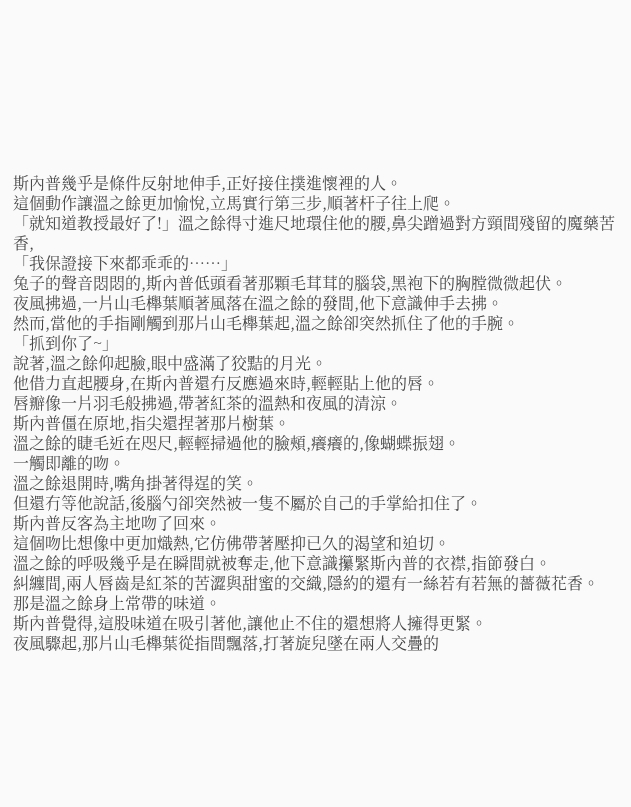斯內普幾乎是條件反射地伸手,正好接住撲進懷裡的人。
這個動作讓溫之餘更加愉悅,立馬實行第三步,順著杆子往上爬。
「就知道教授最好了!」溫之餘得寸進尺地環住他的腰,鼻尖蹭過對方頸間殘留的魔藥苦香,
「我保證接下來都乖乖的……」
兔子的聲音悶悶的,斯內普低頭看著那顆毛茸茸的腦袋,黑袍下的胸膛微微起伏。
夜風拂過,一片山毛櫸葉順著風落在溫之餘的發間,他下意識伸手去拂。
然而,當他的手指剛觸到那片山毛櫸葉起,溫之餘卻突然抓住了他的手腕。
「抓到你了~」
說著,溫之餘仰起臉,眼中盛滿了狡黠的月光。
他借力直起腰身,在斯內普還冇反應過來時,輕輕貼上他的唇。
唇瓣像一片羽毛般拂過,帶著紅茶的溫熱和夜風的清涼。
斯內普僵在原地,指尖還捏著那片樹葉。
溫之餘的睫毛近在咫尺,輕輕掃過他的臉頰,癢癢的,像蝴蝶振翅。
一觸即離的吻。
溫之餘退開時,嘴角掛著得逞的笑。
但還冇等他說話,後腦勺卻突然被一隻不屬於自己的手掌給扣住了。
斯內普反客為主地吻了回來。
這個吻比想像中更加熾熱,它仿佛帶著壓抑已久的渴望和迫切。
溫之餘的呼吸幾乎是在瞬間就被奪走,他下意識攥緊斯內普的衣襟,指節發白。
糾纏間,兩人唇齒是紅茶的苦澀與甜蜜的交織,隱約的還有一絲若有若無的薔薇花香。
那是溫之餘身上常帶的味道。
斯內普覺得,這股味道在吸引著他,讓他止不住的還想將人擁得更緊。
夜風驟起,那片山毛櫸葉從指間飄落,打著旋兒墜在兩人交疊的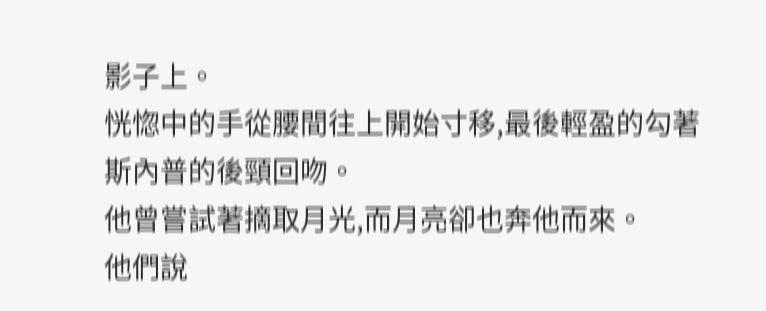影子上。
恍惚中的手從腰間往上開始寸移,最後輕盈的勾著斯內普的後頸回吻。
他曾嘗試著摘取月光,而月亮卻也奔他而來。
他們說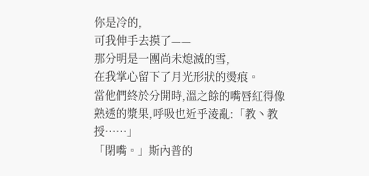你是冷的,
可我伸手去摸了——
那分明是一團尚未熄滅的雪,
在我掌心留下了月光形狀的燙痕。
當他們終於分開時,溫之餘的嘴唇紅得像熟透的漿果,呼吸也近乎淩亂:「教丶教授……」
「閉嘴。」斯內普的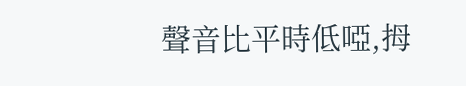聲音比平時低啞,拇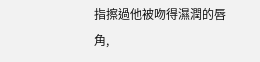指擦過他被吻得濕潤的唇角,